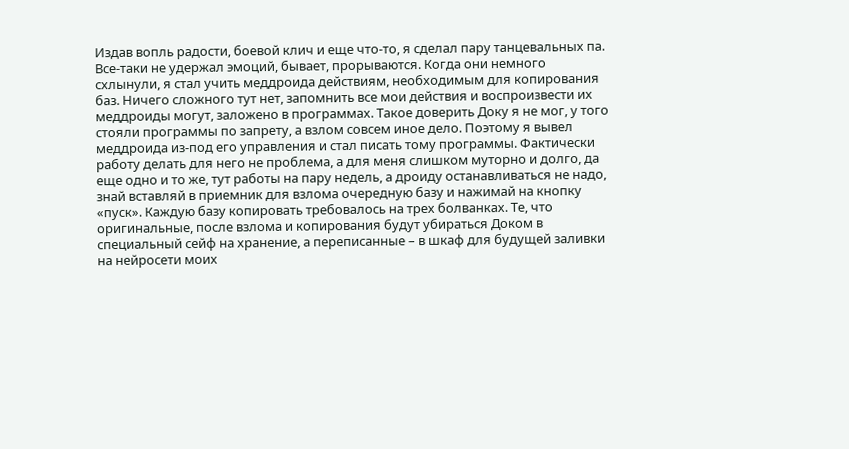Издав вопль радости, боевой клич и еще что-то, я сделал пару танцевальных па. Все-таки не удержал эмоций, бывает, прорываются. Когда они немного схлынули, я стал учить меддроида действиям, необходимым для копирования баз. Ничего сложного тут нет, запомнить все мои действия и воспроизвести их меддроиды могут, заложено в программах. Такое доверить Доку я не мог, у того стояли программы по запрету, а взлом совсем иное дело. Поэтому я вывел меддроида из-под его управления и стал писать тому программы. Фактически работу делать для него не проблема, а для меня слишком муторно и долго, да еще одно и то же, тут работы на пару недель, а дроиду останавливаться не надо, знай вставляй в приемник для взлома очередную базу и нажимай на кнопку «пуск». Каждую базу копировать требовалось на трех болванках. Те, что оригинальные, после взлома и копирования будут убираться Доком в специальный сейф на хранение, а переписанные – в шкаф для будущей заливки на нейросети моих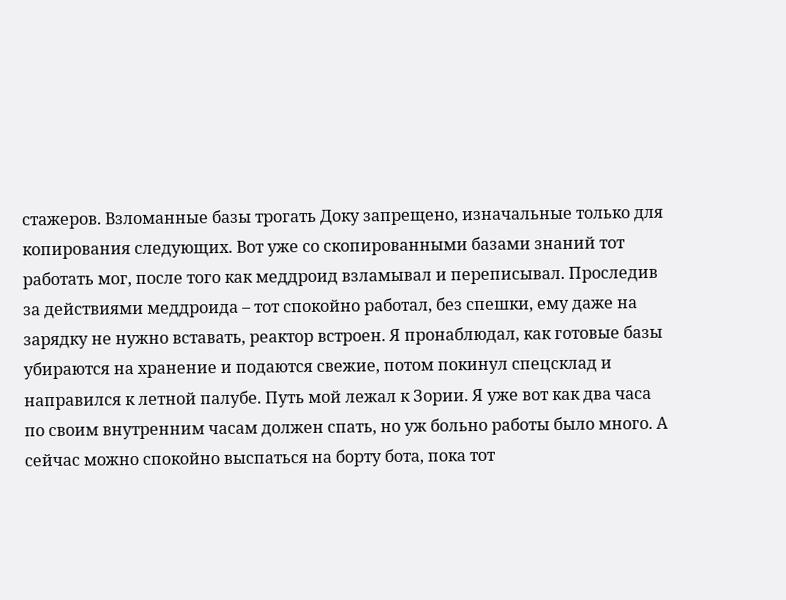стажеров. Взломанные базы трогать Доку запрещено, изначальные только для копирования следующих. Вот уже со скопированными базами знаний тот работать мог, после того как меддроид взламывал и переписывал. Проследив за действиями меддроида – тот спокойно работал, без спешки, ему даже на зарядку не нужно вставать, реактор встроен. Я пронаблюдал, как готовые базы убираются на хранение и подаются свежие, потом покинул спецсклад и направился к летной палубе. Путь мой лежал к Зории. Я уже вот как два часа по своим внутренним часам должен спать, но уж больно работы было много. А сейчас можно спокойно выспаться на борту бота, пока тот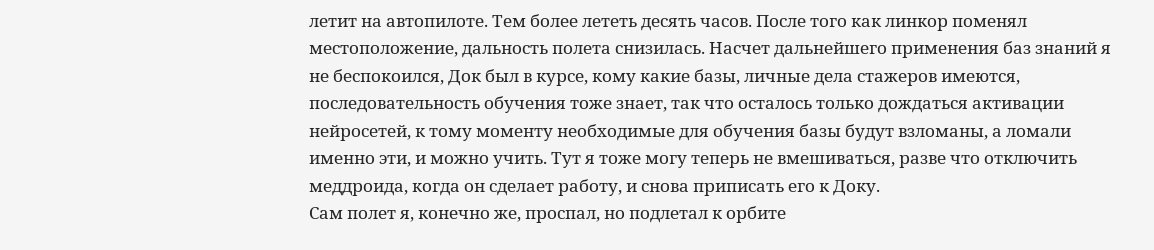летит на автопилоте. Тем более лететь десять часов. После того как линкор поменял местоположение, дальность полета снизилась. Насчет дальнейшего применения баз знаний я не беспокоился, Док был в курсе, кому какие базы, личные дела стажеров имеются, последовательность обучения тоже знает, так что осталось только дождаться активации нейросетей, к тому моменту необходимые для обучения базы будут взломаны, а ломали именно эти, и можно учить. Тут я тоже могу теперь не вмешиваться, разве что отключить меддроида, когда он сделает работу, и снова приписать его к Доку.
Сам полет я, конечно же, проспал, но подлетал к орбите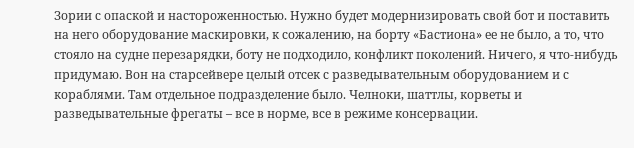Зории с опаской и настороженностью. Нужно будет модернизировать свой бот и поставить на него оборудование маскировки, к сожалению, на борту «Бастиона» ее не было, а то, что стояло на судне перезарядки, боту не подходило, конфликт поколений. Ничего, я что-нибудь придумаю. Вон на старсейвере целый отсек с разведывательным оборудованием и с кораблями. Там отдельное подразделение было. Челноки, шаттлы, корветы и разведывательные фрегаты – все в норме, все в режиме консервации.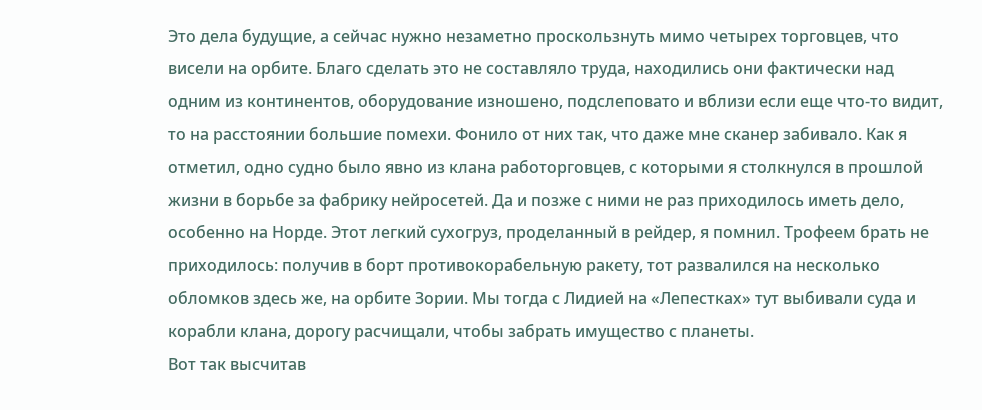Это дела будущие, а сейчас нужно незаметно проскользнуть мимо четырех торговцев, что висели на орбите. Благо сделать это не составляло труда, находились они фактически над одним из континентов, оборудование изношено, подслеповато и вблизи если еще что-то видит, то на расстоянии большие помехи. Фонило от них так, что даже мне сканер забивало. Как я отметил, одно судно было явно из клана работорговцев, с которыми я столкнулся в прошлой жизни в борьбе за фабрику нейросетей. Да и позже с ними не раз приходилось иметь дело, особенно на Норде. Этот легкий сухогруз, проделанный в рейдер, я помнил. Трофеем брать не приходилось: получив в борт противокорабельную ракету, тот развалился на несколько обломков здесь же, на орбите Зории. Мы тогда с Лидией на «Лепестках» тут выбивали суда и корабли клана, дорогу расчищали, чтобы забрать имущество с планеты.
Вот так высчитав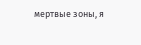мертвые зоны, я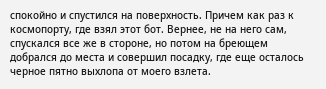спокойно и спустился на поверхность. Причем как раз к космопорту, где взял этот бот. Вернее, не на него сам, спускался все же в стороне, но потом на бреющем добрался до места и совершил посадку, где еще осталось черное пятно выхлопа от моего взлета.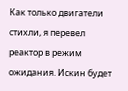Как только двигатели стихли, я перевел реактор в режим ожидания. Искин будет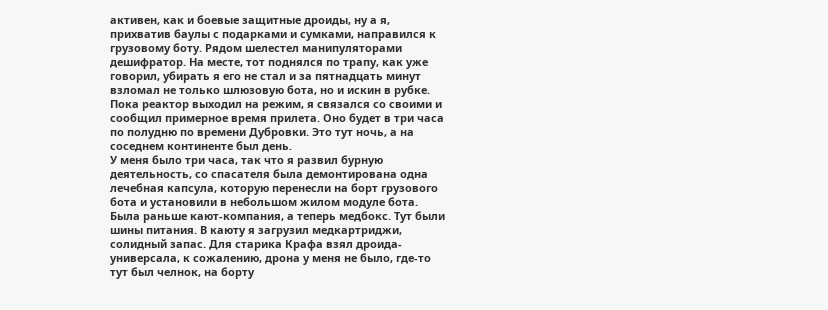активен, как и боевые защитные дроиды, ну а я, прихватив баулы с подарками и сумками, направился к грузовому боту. Рядом шелестел манипуляторами дешифратор. На месте, тот поднялся по трапу, как уже говорил, убирать я его не стал и за пятнадцать минут взломал не только шлюзовую бота, но и искин в рубке. Пока реактор выходил на режим, я связался со своими и сообщил примерное время прилета. Оно будет в три часа по полудню по времени Дубровки. Это тут ночь, а на соседнем континенте был день.
У меня было три часа, так что я развил бурную деятельность, со спасателя была демонтирована одна лечебная капсула, которую перенесли на борт грузового бота и установили в небольшом жилом модуле бота. Была раньше кают-компания, а теперь медбокс. Тут были шины питания. В каюту я загрузил медкартриджи, солидный запас. Для старика Крафа взял дроида-универсала, к сожалению, дрона у меня не было, где-то тут был челнок, на борту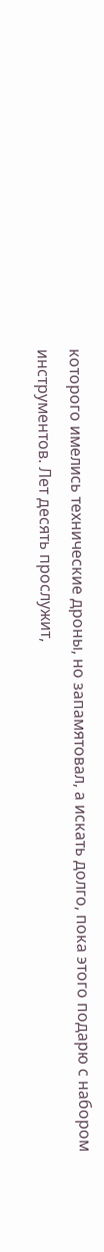которого имелись технические дроны, но запамятовал, а искать долго, пока этого подарю с набором инструментов. Лет десять прослужит,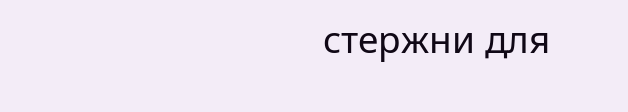стержни для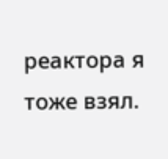реактора я тоже взял.